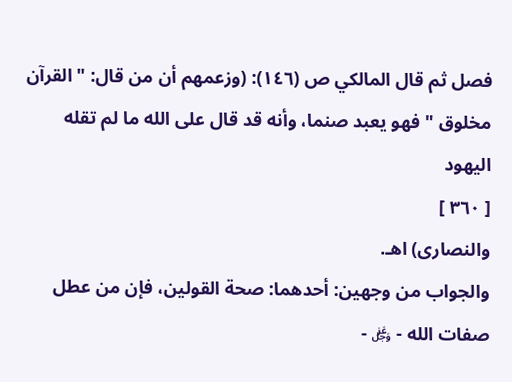فصل ثم قال المالكي ص (١٤٦): (وزعمهم أن من قال: " القرآن مخلوق " فهو يعبد صنما، وأنه قد قال على الله ما لم تقله اليهود
[ ٣٦٠ ]
والنصارى) اهـ.
والجواب من وجهين: أحدهما: صحة القولين، فإن من عطل صفات الله - ﷿ -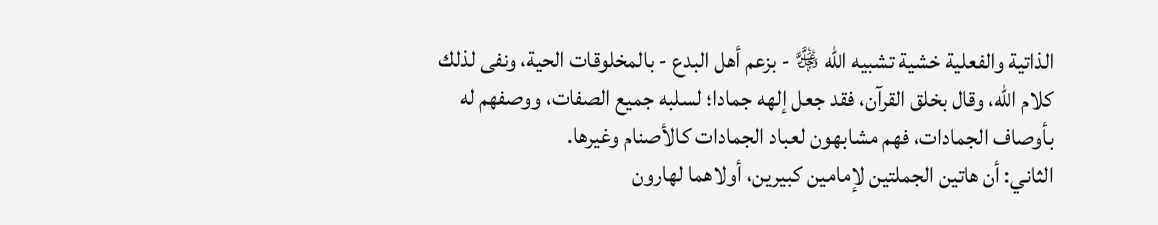الذاتية والفعلية خشية تشبيه الله ﷿ - بزعم أهل البدع - بالمخلوقات الحية، ونفى لذلك كلام الله، وقال بخلق القرآن، فقد جعل إلهه جمادا؛ لسلبه جميع الصفات، ووصفهم له بأوصاف الجمادات، فهم مشابهون لعباد الجمادات كالأصنام وغيرها.
الثاني: أن هاتين الجملتين لإمامين كبيرين، أولاهما لهارون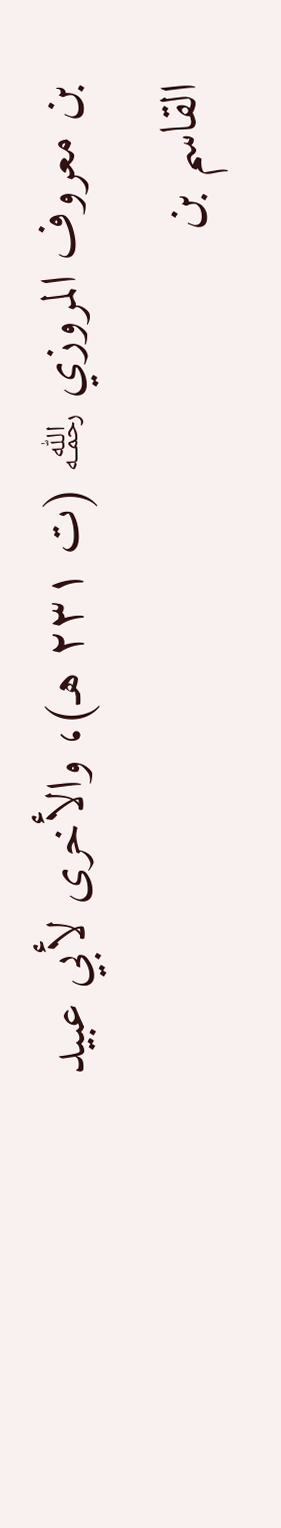بن معروف المروزي ﵀ (ت ٢٣١ هـ)، والأخرى لأبي عبيد القاسم بن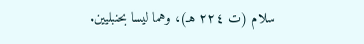سلام (ت ٢٢٤ هـ)، وهما ليسا بحنبليين.